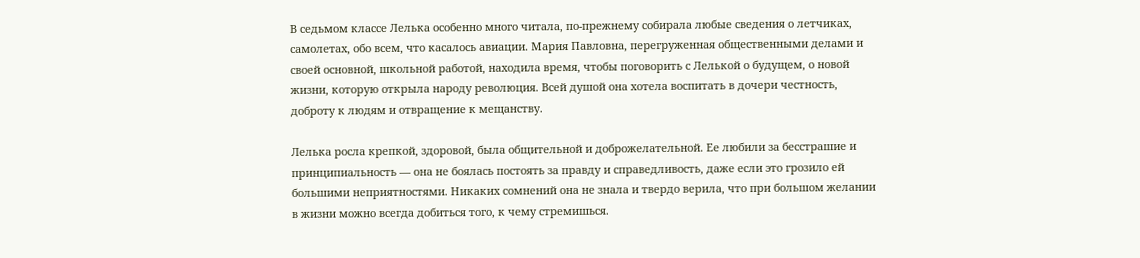В седьмом классе Лелька особенно много читала, по-прежнему собирала любые сведения о летчиках, самолетах, обо всем, что касалось авиации. Мария Павловна, перегруженная общественными делами и своей основной, школьной работой, находила время, чтобы поговорить с Лелькой о будущем, о новой жизни, которую открыла народу революция. Всей душой она хотела воспитать в дочери честность, доброту к людям и отвращение к мещанству.

Лелька росла крепкой, здоровой, была общительной и доброжелательной. Ее любили за бесстрашие и принципиальность — она не боялась постоять за правду и справедливость, даже если это грозило ей большими неприятностями. Никаких сомнений она не знала и твердо верила, что при большом желании в жизни можно всегда добиться того, к чему стремишься.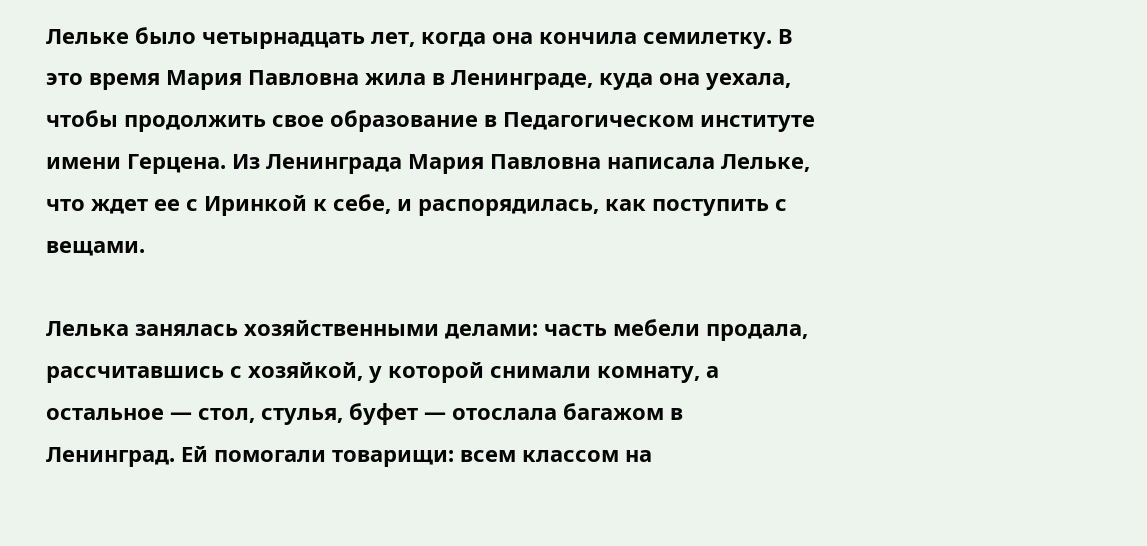Лельке было четырнадцать лет, когда она кончила семилетку. В это время Мария Павловна жила в Ленинграде, куда она уехала, чтобы продолжить свое образование в Педагогическом институте имени Герцена. Из Ленинграда Мария Павловна написала Лельке, что ждет ее с Иринкой к себе, и распорядилась, как поступить с вещами.

Лелька занялась хозяйственными делами: часть мебели продала, рассчитавшись с хозяйкой, у которой снимали комнату, а остальное — стол, стулья, буфет — отослала багажом в Ленинград. Ей помогали товарищи: всем классом на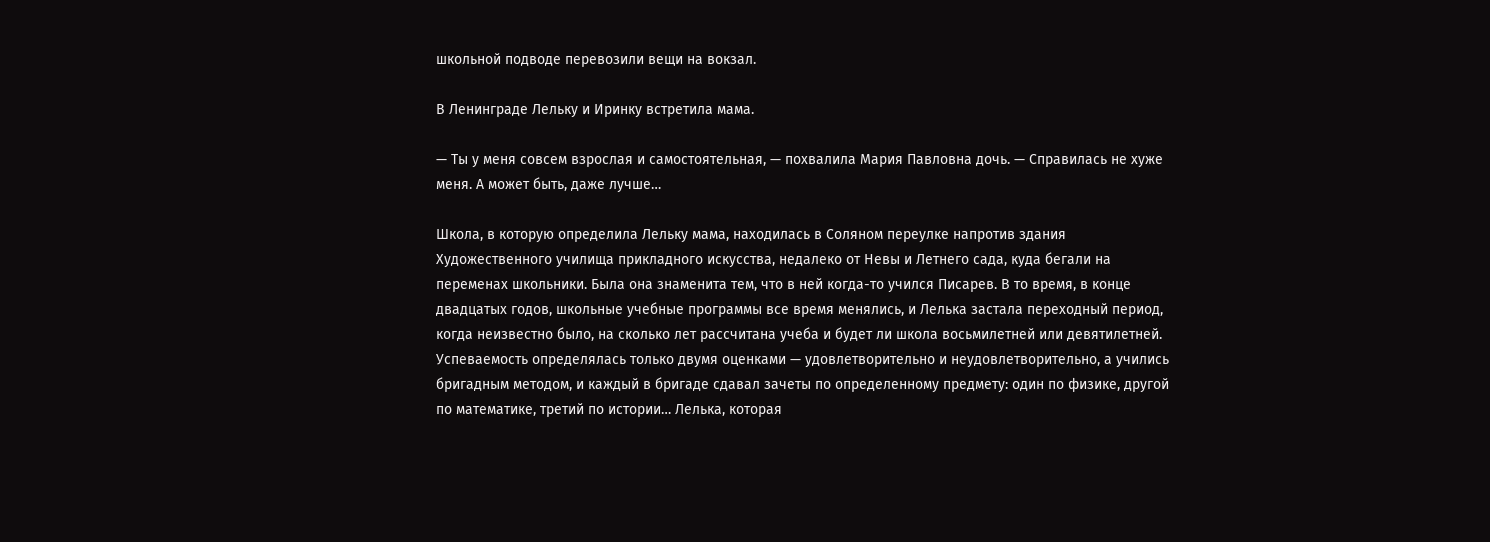школьной подводе перевозили вещи на вокзал.

В Ленинграде Лельку и Иринку встретила мама.

— Ты у меня совсем взрослая и самостоятельная, — похвалила Мария Павловна дочь. — Справилась не хуже меня. А может быть, даже лучше…

Школа, в которую определила Лельку мама, находилась в Соляном переулке напротив здания Художественного училища прикладного искусства, недалеко от Невы и Летнего сада, куда бегали на переменах школьники. Была она знаменита тем, что в ней когда-то учился Писарев. В то время, в конце двадцатых годов, школьные учебные программы все время менялись, и Лелька застала переходный период, когда неизвестно было, на сколько лет рассчитана учеба и будет ли школа восьмилетней или девятилетней. Успеваемость определялась только двумя оценками — удовлетворительно и неудовлетворительно, а учились бригадным методом, и каждый в бригаде сдавал зачеты по определенному предмету: один по физике, другой по математике, третий по истории… Лелька, которая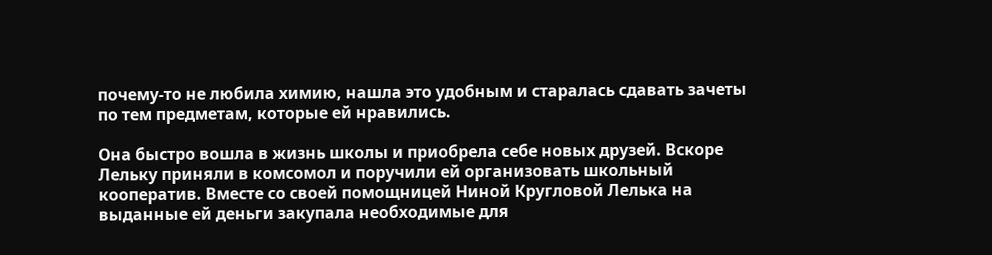почему-то не любила химию, нашла это удобным и старалась сдавать зачеты по тем предметам, которые ей нравились.

Она быстро вошла в жизнь школы и приобрела себе новых друзей. Вскоре Лельку приняли в комсомол и поручили ей организовать школьный кооператив. Вместе со своей помощницей Ниной Кругловой Лелька на выданные ей деньги закупала необходимые для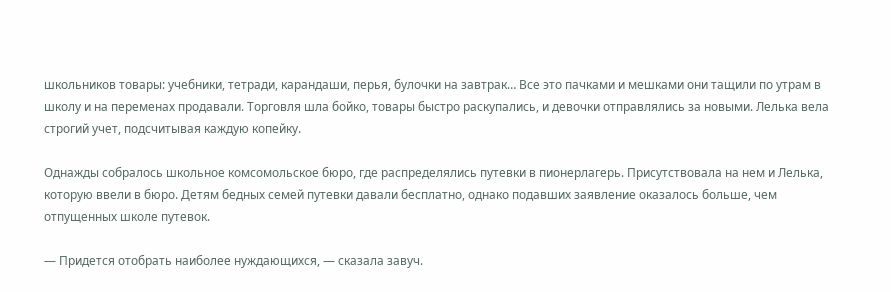школьников товары: учебники, тетради, карандаши, перья, булочки на завтрак… Все это пачками и мешками они тащили по утрам в школу и на переменах продавали. Торговля шла бойко, товары быстро раскупались, и девочки отправлялись за новыми. Лелька вела строгий учет, подсчитывая каждую копейку.

Однажды собралось школьное комсомольское бюро, где распределялись путевки в пионерлагерь. Присутствовала на нем и Лелька, которую ввели в бюро. Детям бедных семей путевки давали бесплатно, однако подавших заявление оказалось больше, чем отпущенных школе путевок.

— Придется отобрать наиболее нуждающихся, — сказала завуч.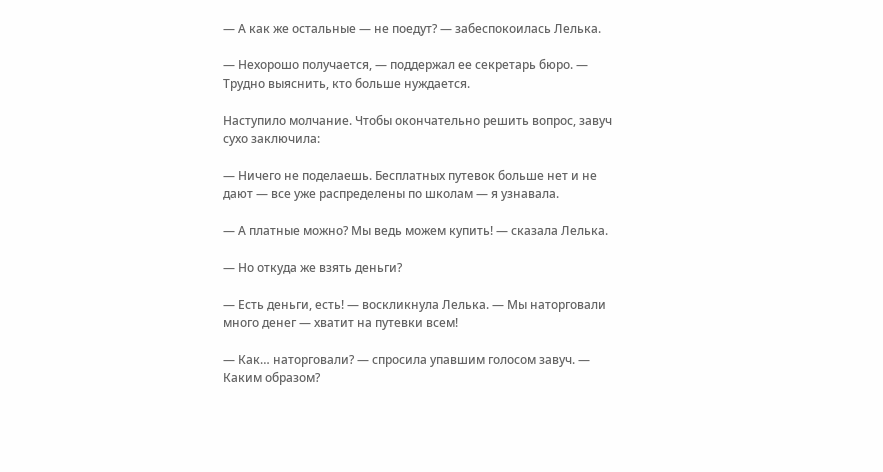— А как же остальные — не поедут? — забеспокоилась Лелька.

— Нехорошо получается, — поддержал ее секретарь бюро. — Трудно выяснить, кто больше нуждается.

Наступило молчание. Чтобы окончательно решить вопрос, завуч сухо заключила:

— Ничего не поделаешь. Бесплатных путевок больше нет и не дают — все уже распределены по школам — я узнавала.

— А платные можно? Мы ведь можем купить! — сказала Лелька.

— Но откуда же взять деньги?

— Есть деньги, есть! — воскликнула Лелька. — Мы наторговали много денег — хватит на путевки всем!

— Как… наторговали? — спросила упавшим голосом завуч. — Каким образом?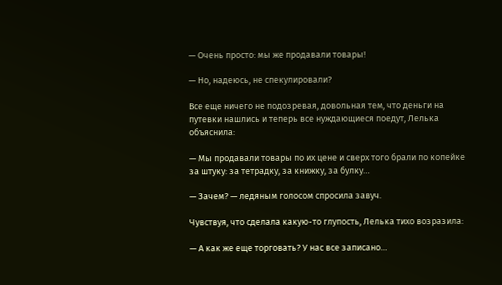— Очень просто: мы же продавали товары!

— Но, надеюсь, не спекулировали?

Все еще ничего не подозревая, довольная тем, что деньги на путевки нашлись и теперь все нуждающиеся поедут, Лелька объяснила:

— Мы продавали товары по их цене и сверх того брали по копейке за штуку: за тетрадку, за книжку, за булку…

— Зачем? — ледяным голосом спросила завуч.

Чувствуя, что сделала какую-то глупость, Лелька тихо возразила:

— А как же еще торговать? У нас все записано…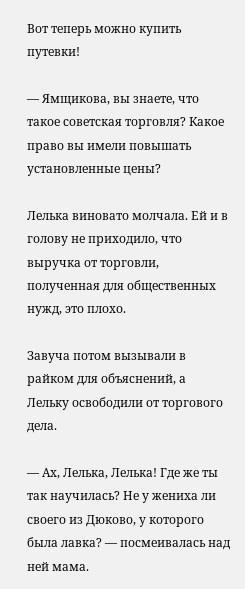Вот теперь можно купить путевки!

— Ямщикова, вы знаете, что такое советская торговля? Какое право вы имели повышать установленные цены?

Лелька виновато молчала. Ей и в голову не приходило, что выручка от торговли, полученная для общественных нужд, это плохо.

Завуча потом вызывали в райком для объяснений, а Лельку освободили от торгового дела.

— Ах, Лелька, Лелька! Где же ты так научилась? Не у жениха ли своего из Дюково, у которого была лавка? — посмеивалась над ней мама.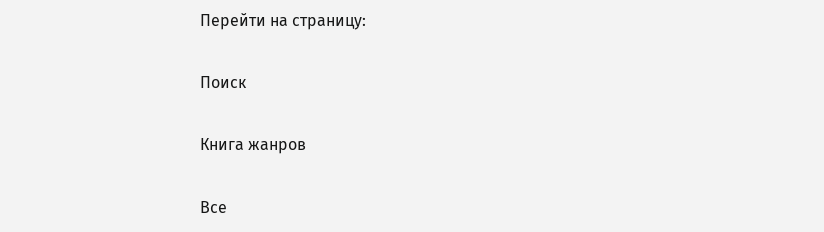Перейти на страницу:

Поиск

Книга жанров

Все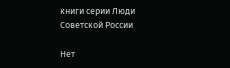книги серии Люди Советской России

Нет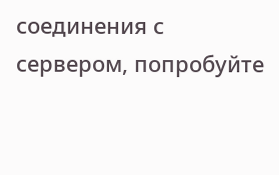соединения с сервером, попробуйте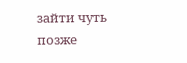зайти чуть позже